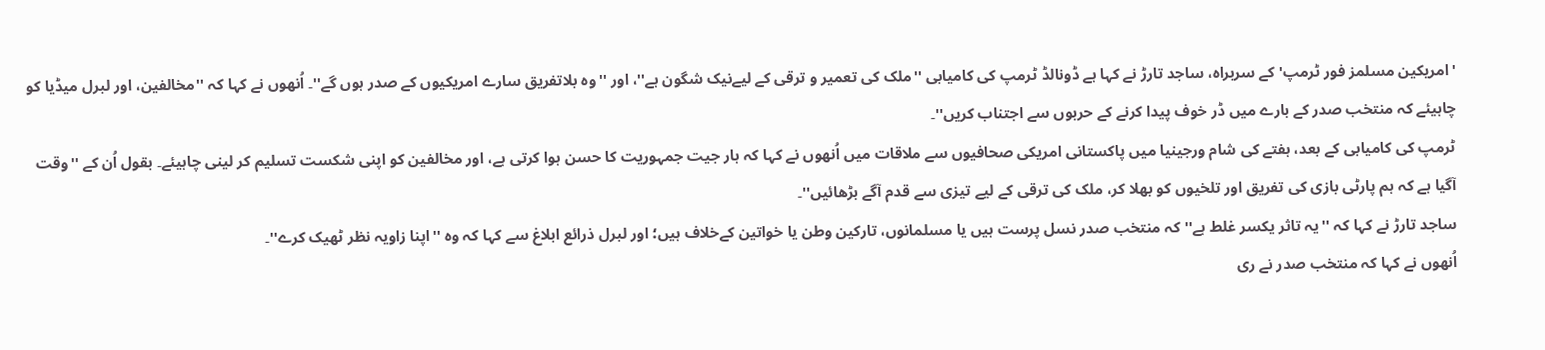'امریکین مسلمز فور ٹرمپ' کے سربراہ، ساجد تارڑ نے کہا ہے ڈونالڈ ٹرمپ کی کامیابی ''ملک کی تعمیر و ترقی کے لیےنیک شگون ہے''، اور ''وہ بلاتفریق سارے امریکیوں کے صدر ہوں گے''۔ اُنھوں نے کہا کہ ''مخالفین، اور لبرل میڈیا کو چاہیئے کہ منتخب صدر کے بارے میں ڈر خوف پیدا کرنے کے حربوں سے اجتناب کریں''۔
ٹرمپ کی کامیابی کے بعد، ہفتے کی شام ورجینیا میں پاکستانی امریکی صحافیوں سے ملاقات میں اُنھوں نے کہا کہ ہار جیت جمہوریت کا حسن ہوا کرتی ہے، اور مخالفین کو اپنی شکست تسلیم کر لینی چاہیئے۔ بقول اُن کے ''وقت آگیا ہے کہ ہم پارٹی بازی کی تفریق اور تلخیوں کو بھلا کر، ملک کی ترقی کے لیے تیزی سے قدم آگے بڑھائیں''۔
ساجد تارڑ نے کہا کہ ''یہ تاثر یکسر غلط ہے'' کہ منتخب صدر نسل پرست ہیں یا مسلمانوں، تارکین وطن یا خواتین کےخلاف ہیں؛ اور لبرل ذرائع ابلاغ سے کہا کہ وہ ''اپنا زاویہ نظر ٹھیک کرے''۔
اُنھوں نے کہا کہ منتخب صدر نے ری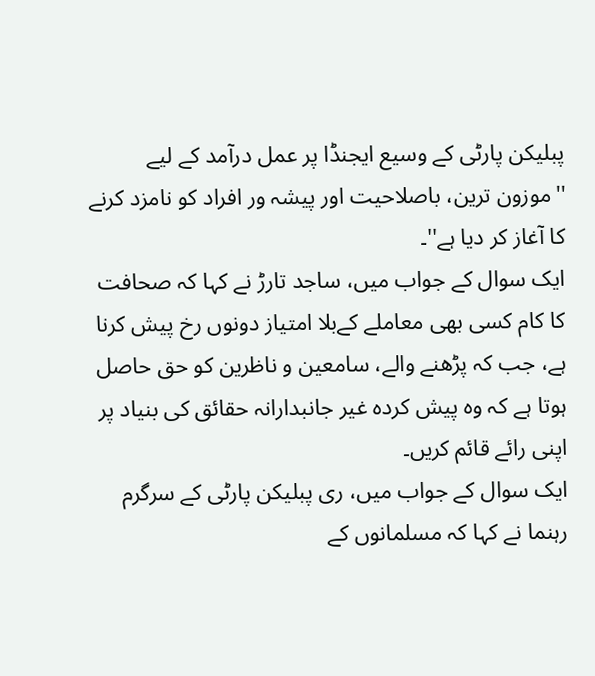پبلیکن پارٹی کے وسیع ایجنڈا پر عمل درآمد کے لیے ''موزون ترین، باصلاحیت اور پیشہ ور افراد کو نامزد کرنے کا آغاز کر دیا ہے''۔
ایک سوال کے جواب میں، ساجد تارڑ نے کہا کہ صحافت کا کام کسی بھی معاملے کےبلا امتیاز دونوں رخ پیش کرنا ہے، جب کہ پڑھنے والے، سامعین و ناظرین کو حق حاصل ہوتا ہے کہ وہ پیش کردہ غیر جانبدارانہ حقائق کی بنیاد پر اپنی رائے قائم کریں۔
ایک سوال کے جواب میں، ری پبلیکن پارٹی کے سرگرم رہنما نے کہا کہ مسلمانوں کے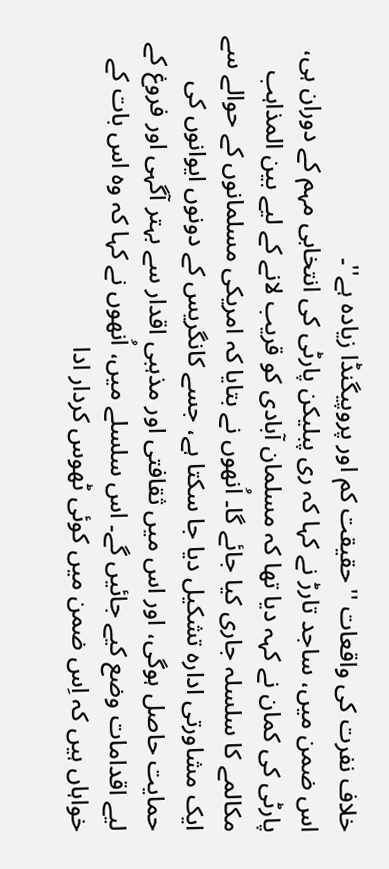خلاف نفرت کی واقعات ''حقیقت کم اور پروپیگنڈا زیادہ ہے''۔
اس ضمن میں، ساجد تارڑ نے کہا کہ ری پبلیکن پارٹی کی انتخابی مہم کے دوران ہی، پارٹی کی کمان نے کہہ دیا تھا کہ مسلمان آبادی کو قریب لانے کے لیے بین المذاہب مکالمے کا سلسلہ جاری کیا جائے گا۔ اُنھوں نے بتایا کہ امریکی مسلمانوں کے حوالے سے ایک مشاورتی ادارہ تشکیل دیا جا سکتا ہے، جسے کانگریس کے دونوں ایوانوں کی حمایت حاصل ہوگی، اور اس میں ثقافتی اور مذہبی اقدار سے بہتر آگہی اور فروغ کے لیے اقدامات وضع کیے جائیں گے۔ اس سلسلے میں، اُنھوں نے کہا کہ وہ اس بات کے خواہاں ہیں کہ اِس ضمن میں کوئی ٹھوس کردار ادا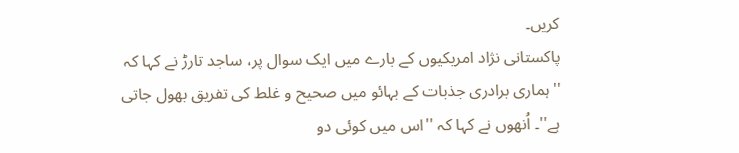کریں۔
پاکستانی نژاد امریکیوں کے بارے میں ایک سوال پر، ساجد تارڑ نے کہا کہ ''ہماری برادری جذبات کے بہائو میں صحیح و غلط کی تفریق بھول جاتی ہے''۔ اُنھوں نے کہا کہ ''اس میں کوئی دو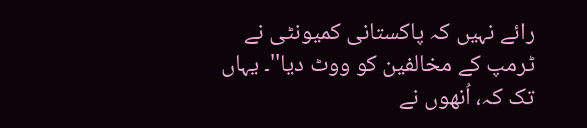رائے نہیں کہ پاکستانی کمیونٹی نے ٹرمپ کے مخالفین کو ووٹ دیا''۔ یہاں تک کہ، اُنھوں نے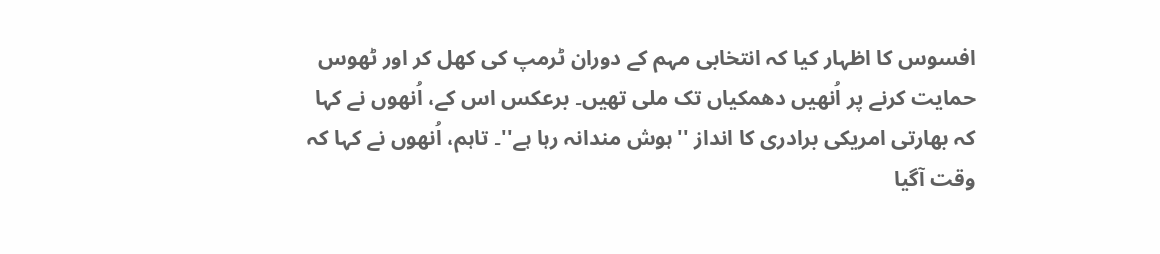افسوس کا اظہار کیا کہ انتخابی مہم کے دوران ٹرمپ کی کھل کر اور ٹھوس حمایت کرنے پر اُنھیں دھمکیاں تک ملی تھیں۔ برعکس اس کے، اُنھوں نے کہا کہ بھارتی امریکی برادری کا انداز ''ہوش مندانہ رہا ہے''۔ تاہم، اُنھوں نے کہا کہ وقت آگیا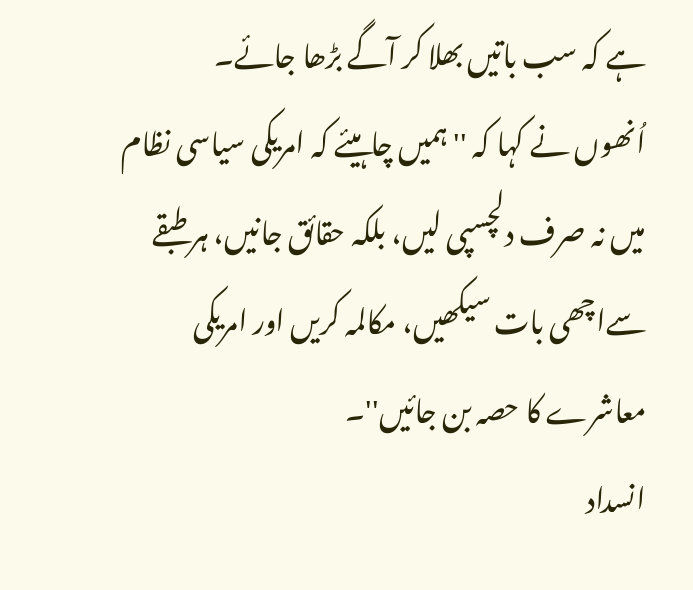ہے کہ سب باتیں بھلا کر آگے بڑھا جائے۔
اُنھوں نے کہا کہ ''ہمیں چاہیئے کہ امریکی سیاسی نظام میں نہ صرف دلچسپی لیں، بلکہ حقائق جانیں، ہر طبقے سےاچھی بات سیکھیں، مکالمہ کریں اور امریکی معاشرے کا حصہ بن جائیں''۔
انسداد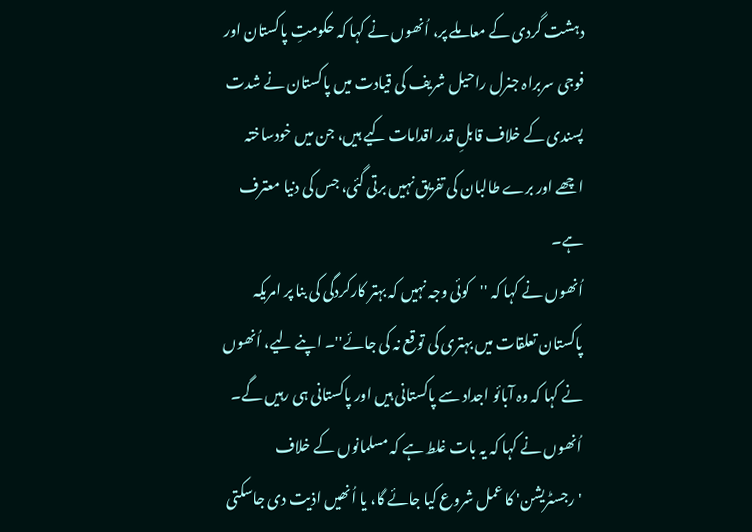دہشت گردی کے معاملے پر، اُنھوں نے کہا کہ حکومتِ پاکستان اور فوجی سربراہ جنرل راحیل شریف کی قیادت میں پاکستان نے شدت پسندی کے خلاف قابلِ قدر اقدامات کیے ہیں، جن میں خودساختہ اچھے اور برے طالبان کی تفریق نہیں برتی گئی، جس کی دنیا معترف ہے۔
اُنھوں نے کہا کہ ''کوئی وجہ نہیں کہ بہتر کارکردگی کی بنا پر امریکہ پاکستان تعلقات میں بہتری کی توقع نہ کی جائے''۔ اپنے لیے، اُنھوں نے کہا کہ وہ آبائو اجداد سے پاکستانی ہیں اور پاکستانی ہی رہیں گے۔
اُنھوں نے کہا کہ یہ بات غلط ہے کہ مسلمانوں کے خلاف 'رجسٹریشن' کا عمل شروع کیا جائے گا، یا اُنھیں اذیت دی جاسکتی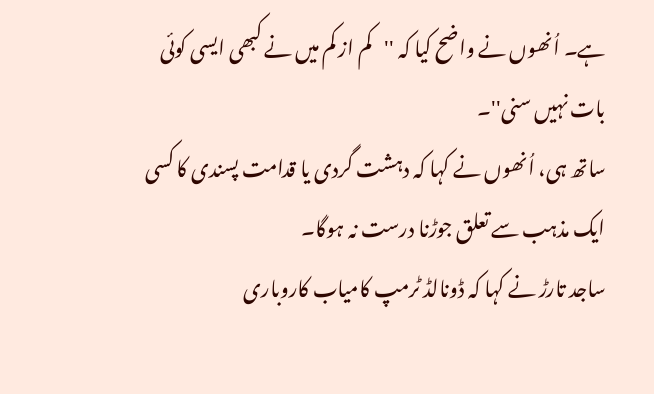ہے۔ اُنھوں نے واضح کیا کہ ''کم از کم میں نے کبھی ایسی کوئی بات نہیں سنی''۔
ساتھ ہی، اُنھوں نے کہا کہ دہشت گردی یا قدامت پسندی کا کسی ایک مذہب سے تعلق جوڑنا درست نہ ہوگا۔
ساجد تارڑ نے کہا کہ ڈونالڈ ٹرمپ کامیاب کاروباری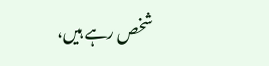شخص رہے ہیں،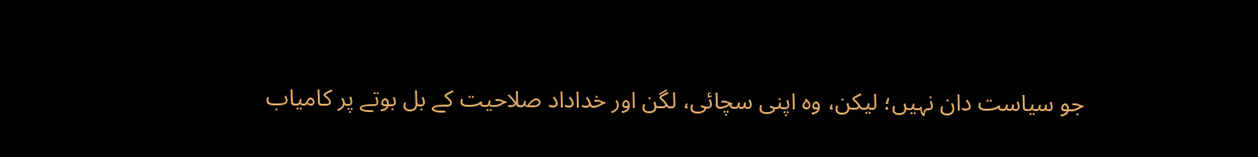جو سیاست دان نہیں؛ لیکن، وہ اپنی سچائی، لگن اور خداداد صلاحیت کے بل بوتے پر کامیاب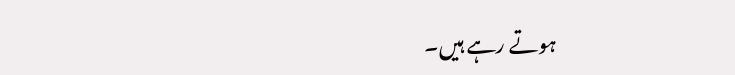ہوتے رہے ہیں۔